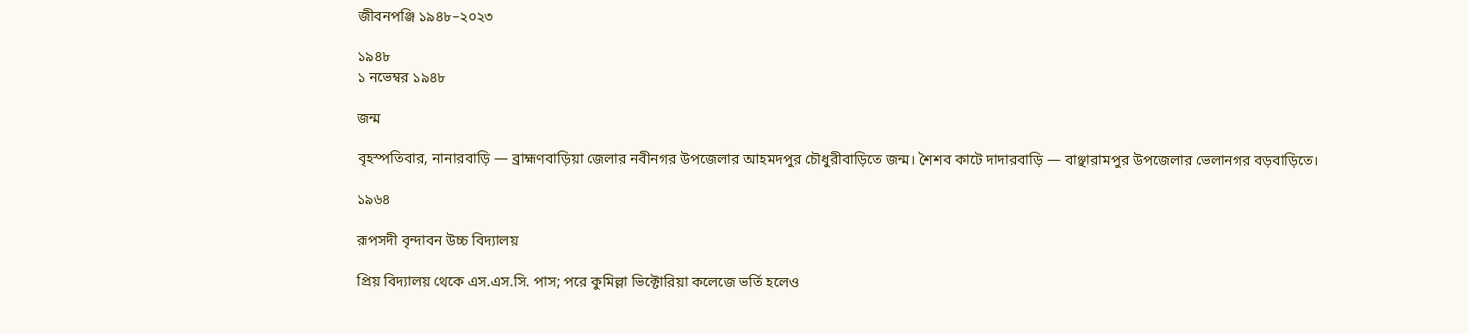জীবনপঞ্জি ১৯৪৮–২০২৩

১৯৪৮
১ নভেম্বর ১৯৪৮

জন্ম

বৃহস্পতিবার, নানারবাড়ি — ব্রাহ্মণবাড়িয়া জেলার নবীনগর উপজেলার আহমদপুর চৌধুরীবাড়িতে জন্ম। শৈশব কাটে দাদারবাড়ি — বাঞ্ছারামপুর উপজেলার ভেলানগর বড়বাড়িতে।

১৯৬৪

রূপসদী বৃন্দাবন উচ্চ বিদ্যালয়

প্রিয় বিদ্যালয় থেকে এস.এস.সি. পাস; পরে কুমিল্লা ভিক্টোরিয়া কলেজে ভর্তি হলেও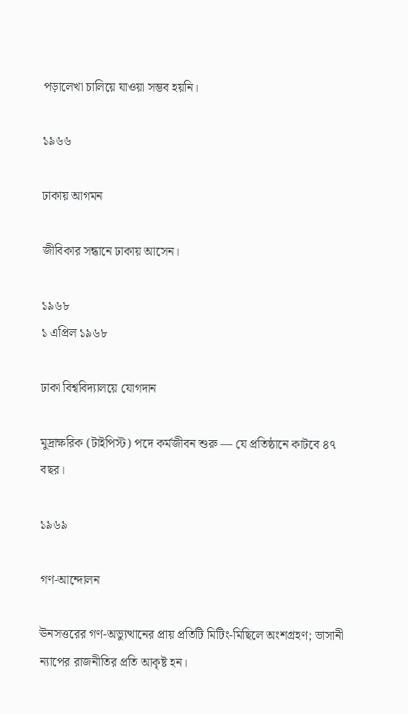পড়ালেখা চালিয়ে যাওয়া সম্ভব হয়নি।

১৯৬৬

ঢাকায় আগমন

জীবিকার সন্ধানে ঢাকায় আসেন।

১৯৬৮
১ এপ্রিল ১৯৬৮

ঢাকা বিশ্ববিদ্যালয়ে যোগদান

মুদ্রাক্ষরিক (টাইপিস্ট) পদে কর্মজীবন শুরু — যে প্রতিষ্ঠানে কাটবে ৪৭ বছর।

১৯৬৯

গণ-আন্দোলন

ঊনসত্তরের গণ-অভ্যুত্থানের প্রায় প্রতিটি মিটিং-মিছিলে অংশগ্রহণ; ভাসানী ন্যাপের রাজনীতির প্রতি আকৃষ্ট হন।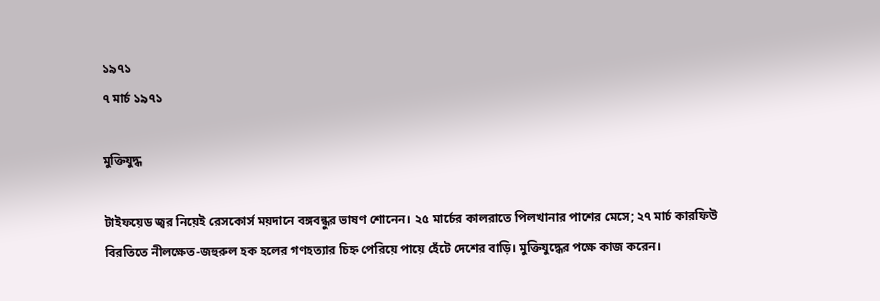১৯৭১
৭ মার্চ ১৯৭১

মুক্তিযুদ্ধ

টাইফয়েড জ্বর নিয়েই রেসকোর্স ময়দানে বঙ্গবন্ধুর ভাষণ শোনেন। ২৫ মার্চের কালরাতে পিলখানার পাশের মেসে; ২৭ মার্চ কারফিউ বিরতিতে নীলক্ষেত-জহুরুল হক হলের গণহত্যার চিহ্ন পেরিয়ে পায়ে হেঁটে দেশের বাড়ি। মুক্তিযুদ্ধের পক্ষে কাজ করেন।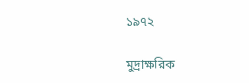১৯৭২

মুদ্রাক্ষরিক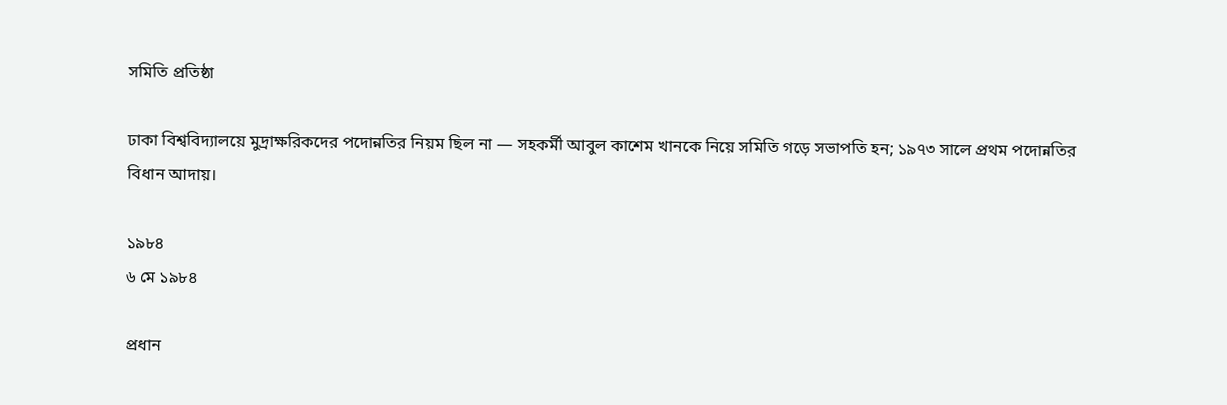সমিতি প্রতিষ্ঠা

ঢাকা বিশ্ববিদ্যালয়ে মুদ্রাক্ষরিকদের পদোন্নতির নিয়ম ছিল না — সহকর্মী আবুল কাশেম খানকে নিয়ে সমিতি গড়ে সভাপতি হন; ১৯৭৩ সালে প্রথম পদোন্নতির বিধান আদায়।

১৯৮৪
৬ মে ১৯৮৪

প্রধান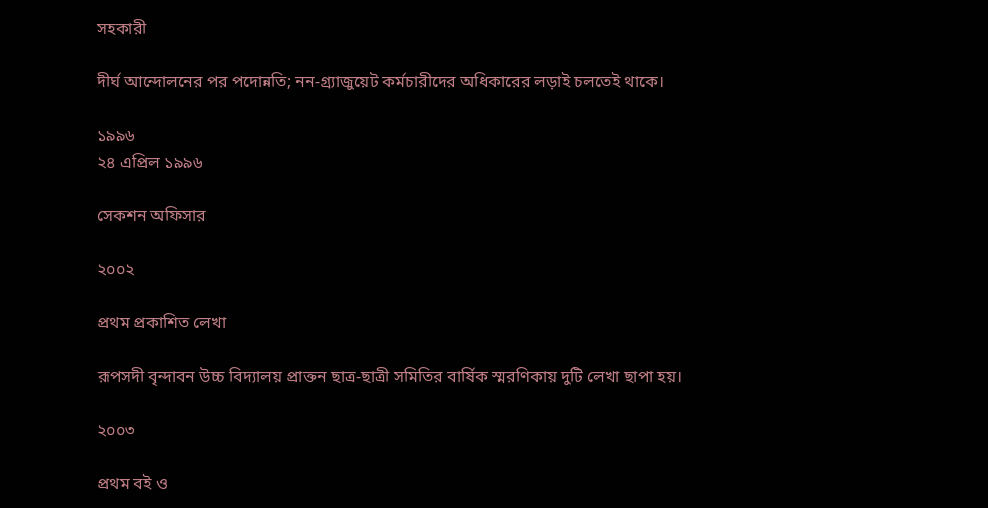সহকারী

দীর্ঘ আন্দোলনের পর পদোন্নতি; নন-গ্র্যাজুয়েট কর্মচারীদের অধিকারের লড়াই চলতেই থাকে।

১৯৯৬
২৪ এপ্রিল ১৯৯৬

সেকশন অফিসার

২০০২

প্রথম প্রকাশিত লেখা

রূপসদী বৃন্দাবন উচ্চ বিদ্যালয় প্রাক্তন ছাত্র-ছাত্রী সমিতির বার্ষিক স্মরণিকায় দুটি লেখা ছাপা হয়।

২০০৩

প্রথম বই ও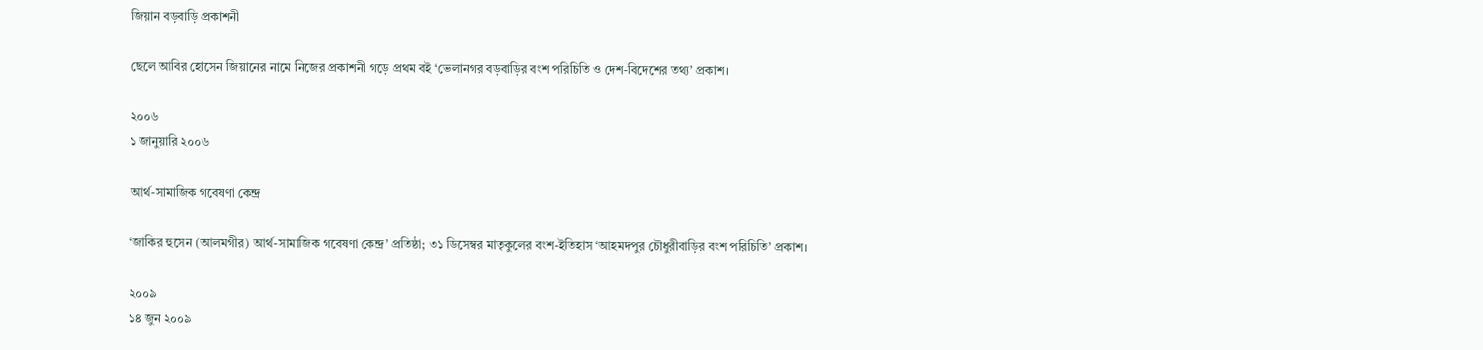জিয়ান বড়বাড়ি প্রকাশনী

ছেলে আবির হোসেন জিয়ানের নামে নিজের প্রকাশনী গড়ে প্রথম বই ‘ভেলানগর বড়বাড়ির বংশ পরিচিতি ও দেশ-বিদেশের তথ্য’ প্রকাশ।

২০০৬
১ জানুয়ারি ২০০৬

আর্থ-সামাজিক গবেষণা কেন্দ্র

‘জাকির হুসেন (আলমগীর) আর্থ-সামাজিক গবেষণা কেন্দ্র’ প্রতিষ্ঠা; ৩১ ডিসেম্বর মাতৃকুলের বংশ-ইতিহাস ‘আহমদপুর চৌধুরীবাড়ির বংশ পরিচিতি’ প্রকাশ।

২০০৯
১৪ জুন ২০০৯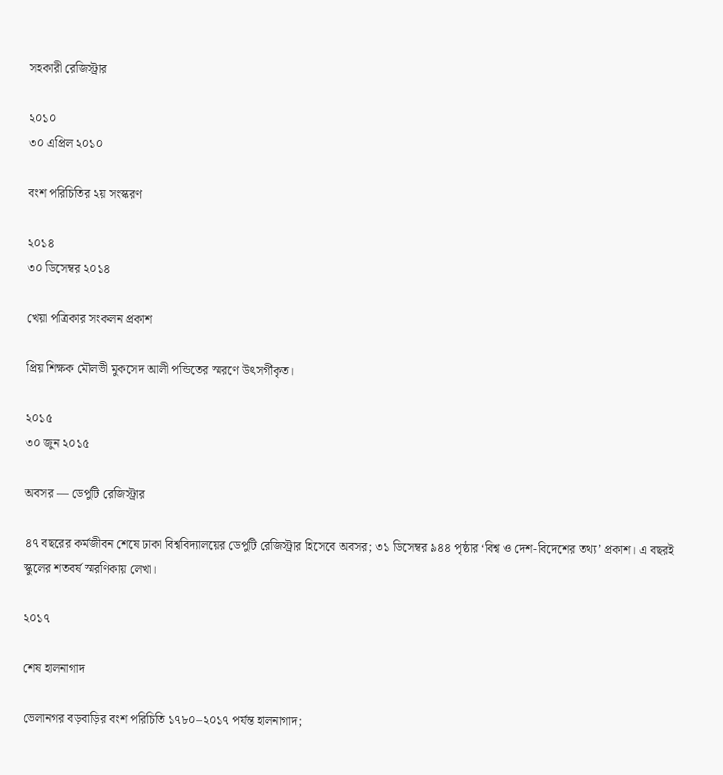সহকারী রেজিস্ট্রার

২০১০
৩০ এপ্রিল ২০১০

বংশ পরিচিতির ২য় সংস্করণ

২০১৪
৩০ ডিসেম্বর ২০১৪

খেয়া পত্রিকার সংকলন প্রকাশ

প্রিয় শিক্ষক মৌলভী মুকসেদ আলী পন্ডিতের স্মরণে উৎসর্গীকৃত।

২০১৫
৩০ জুন ২০১৫

অবসর — ডেপুটি রেজিস্ট্রার

৪৭ বছরের কর্মজীবন শেষে ঢাকা বিশ্ববিদ্যালয়ের ডেপুটি রেজিস্ট্রার হিসেবে অবসর; ৩১ ডিসেম্বর ৯৪৪ পৃষ্ঠার ‘বিশ্ব ও দেশ-বিদেশের তথ্য’ প্রকাশ। এ বছরই স্কুলের শতবর্ষ স্মরণিকায় লেখা।

২০১৭

শেষ হালনাগাদ

ভেলানগর বড়বাড়ির বংশ পরিচিতি ১৭৮০–২০১৭ পর্যন্ত হালনাগাদ;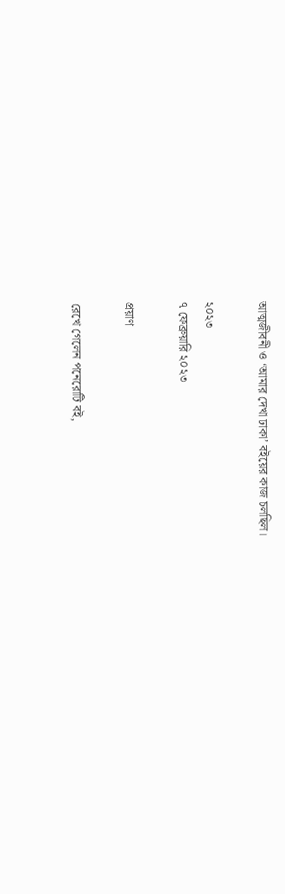আত্মজীবনী ও ‘আমার দেখা ঢাকা’ বইয়ের কাজ চলছিল।

২০২৩
৭ ফেব্রুয়ারি ২০২৩

প্রয়াণ

রেখে গেলেন পনেরোটি বই,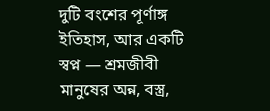দুটি বংশের পূর্ণাঙ্গ ইতিহাস, আর একটি স্বপ্ন — শ্রমজীবী মানুষের অন্ন, বস্ত্র,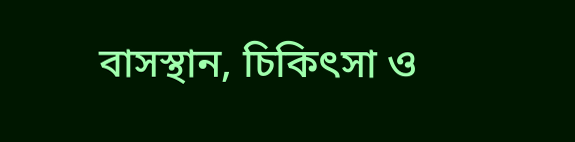বাসস্থান, চিকিৎসা ও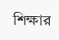শিক্ষার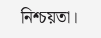নিশ্চয়তা।